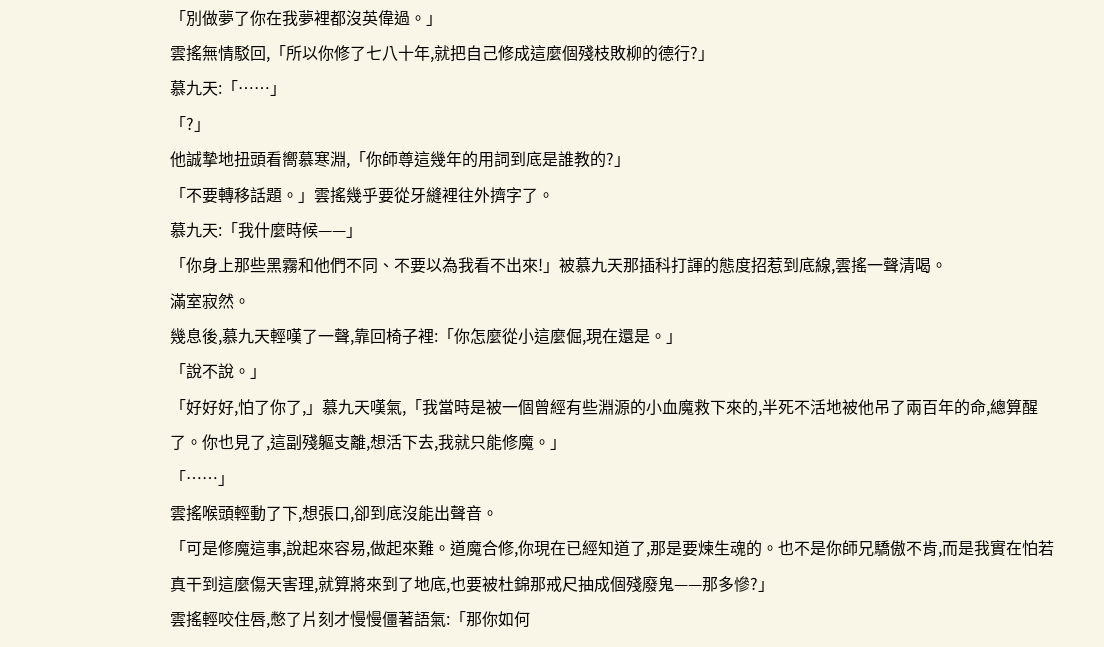「別做夢了你在我夢裡都沒英偉過。」
雲搖無情駁回,「所以你修了七八十年,就把自己修成這麼個殘枝敗柳的德行?」
慕九天:「……」
「?」
他誠摯地扭頭看嚮慕寒淵,「你師尊這幾年的用詞到底是誰教的?」
「不要轉移話題。」雲搖幾乎要從牙縫裡往外擠字了。
慕九天:「我什麼時候——」
「你身上那些黑霧和他們不同、不要以為我看不出來!」被慕九天那插科打諢的態度招惹到底線,雲搖一聲清喝。
滿室寂然。
幾息後,慕九天輕嘆了一聲,靠回椅子裡:「你怎麼從小這麼倔,現在還是。」
「說不說。」
「好好好,怕了你了,」慕九天嘆氣,「我當時是被一個曾經有些淵源的小血魔救下來的,半死不活地被他吊了兩百年的命,總算醒了。你也見了,這副殘軀支離,想活下去,我就只能修魔。」
「……」
雲搖喉頭輕動了下,想張口,卻到底沒能出聲音。
「可是修魔這事,說起來容易,做起來難。道魔合修,你現在已經知道了,那是要煉生魂的。也不是你師兄驕傲不肯,而是我實在怕若真干到這麼傷天害理,就算將來到了地底,也要被杜錦那戒尺抽成個殘廢鬼——那多慘?」
雲搖輕咬住唇,憋了片刻才慢慢僵著語氣:「那你如何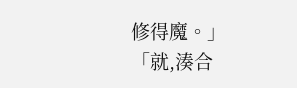修得魔。」
「就,湊合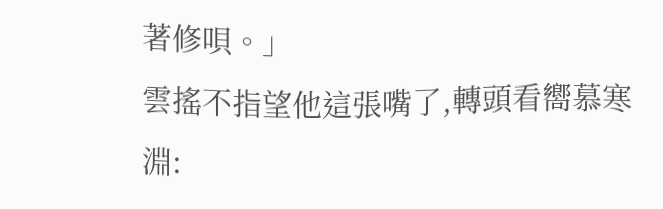著修唄。」
雲搖不指望他這張嘴了,轉頭看嚮慕寒淵: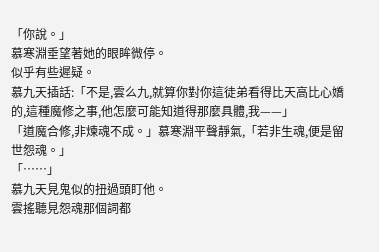「你說。」
慕寒淵垂望著她的眼眸微停。
似乎有些遲疑。
慕九天插話:「不是,雲么九,就算你對你這徒弟看得比天高比心嬌的,這種魔修之事,他怎麼可能知道得那麼具體,我——」
「道魔合修,非煉魂不成。」慕寒淵平聲靜氣,「若非生魂,便是留世怨魂。」
「……」
慕九天見鬼似的扭過頭盯他。
雲搖聽見怨魂那個詞都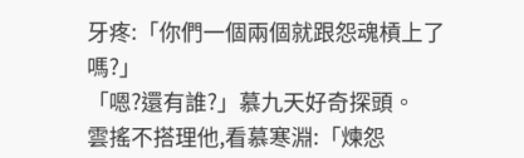牙疼:「你們一個兩個就跟怨魂槓上了嗎?」
「嗯?還有誰?」慕九天好奇探頭。
雲搖不搭理他,看慕寒淵:「煉怨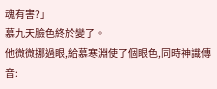魂有害?」
慕九天臉色終於變了。
他微微挪過眼,給慕寒淵使了個眼色,同時神識傳音: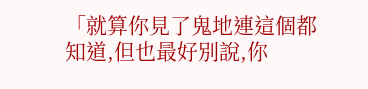「就算你見了鬼地連這個都知道,但也最好別說,你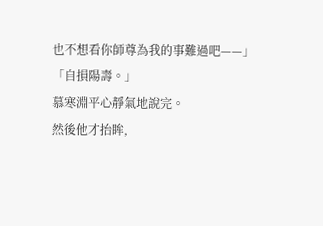也不想看你師尊為我的事難過吧——」
「自損陽壽。」
慕寒淵平心靜氣地說完。
然後他才抬眸,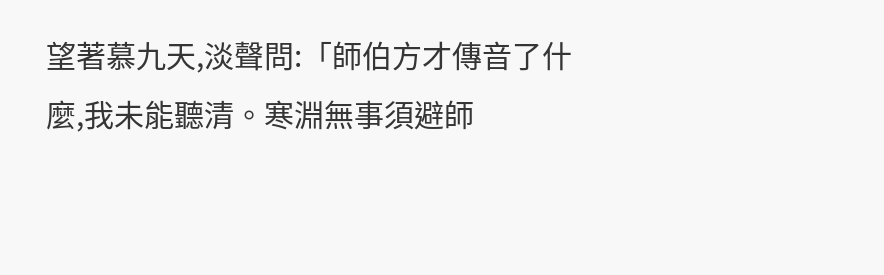望著慕九天,淡聲問:「師伯方才傳音了什麼,我未能聽清。寒淵無事須避師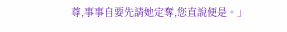尊,事事自要先請她定奪,您直說便是。」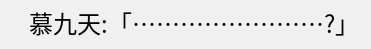慕九天:「……………………?」